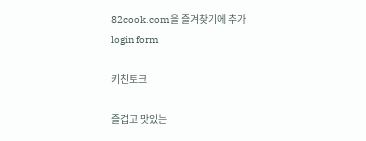82cook.com을 즐겨찾기에 추가
login form

키친토크

즐겁고 맛있는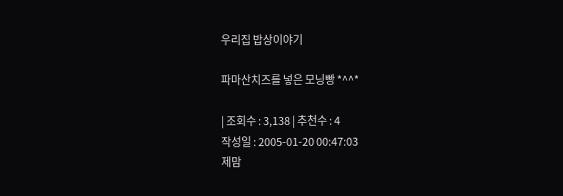우리집 밥상이야기

파마산치즈를 넣은 모닝빵 *^^*

| 조회수 : 3,138 | 추천수 : 4
작성일 : 2005-01-20 00:47:03
제맘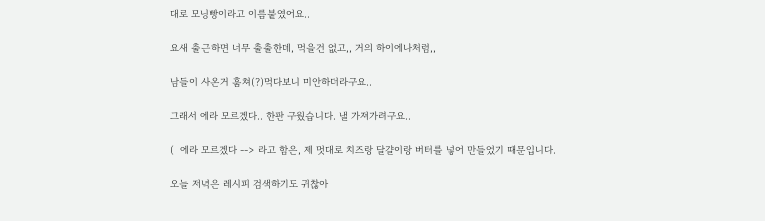대로 모닝빵이라고 이름붙였어요..

요새 출근하면 너무 출출한데, 먹을건 없고,, 거의 하이에나처럼,,

남들이 사온거 훔쳐(?)먹다보니 미안하더라구요..

그래서 에라 모르겠다.. 한판 구웠습니다. 낼 가져가려구요..

(  에라 모르겠다 --> 라고 함은, 제 멋대로 치즈랑 달걀이랑 버터를 넣어 만들었기 때문입니다.

오늘 저녁은 레시피 검색하기도 귀찮아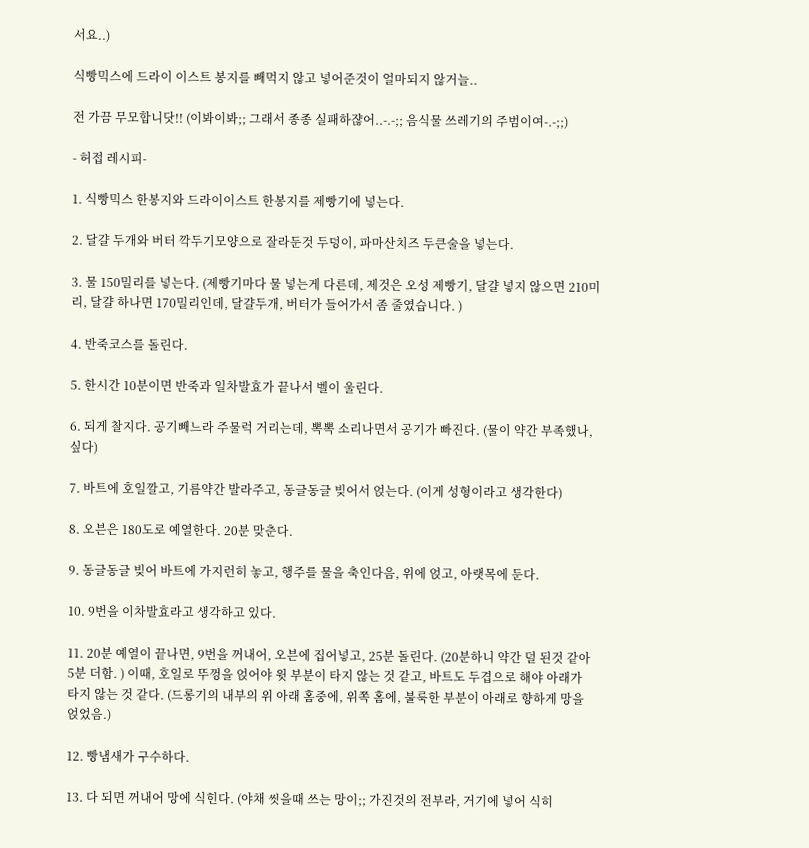서요..)

식빵믹스에 드라이 이스트 봉지를 빼먹지 않고 넣어준것이 얼마되지 않거늘..

전 가끔 무모합니닷!! (이봐이봐;; 그래서 종종 실패하쟎어..-.-;; 음식물 쓰레기의 주범이여-.-;;)

- 허접 레시피-

1. 식빵믹스 한봉지와 드라이이스트 한봉지를 제빵기에 넣는다.

2. 달걀 두개와 버터 깍두기모양으로 잘라둔것 두덩이, 파마산치즈 두큰술을 넣는다.

3. 물 150밀리를 넣는다. (제빵기마다 물 넣는게 다른데, 제것은 오성 제빵기, 달걀 넣지 않으면 210미리, 달걀 하나면 170밀리인데, 달걀두개, 버터가 들어가서 좀 줄였습니다. )

4. 반죽코스를 돌린다.

5. 한시간 10분이면 반죽과 일차발효가 끝나서 벨이 울린다.

6. 되게 찰지다. 공기빼느라 주물럭 거리는데, 뽁뽁 소리나면서 공기가 빠진다. (물이 약간 부족했나, 싶다)

7. 바트에 호일깔고, 기름약간 발라주고, 동글동글 빚어서 얹는다. (이게 성형이라고 생각한다)

8. 오븐은 180도로 예열한다. 20분 맞춘다.

9. 동글동글 빚어 바트에 가지런히 놓고, 행주를 물을 축인다음, 위에 얹고, 아랫목에 둔다.

10. 9번을 이차발효라고 생각하고 있다.

11. 20분 예열이 끝나면, 9번을 꺼내어, 오븐에 집어넣고, 25분 돌린다. (20분하니 약간 덜 된것 같아 5분 더함. ) 이때, 호일로 뚜껑을 얹어야 윗 부분이 타지 않는 것 같고, 바트도 두겹으로 해야 아래가 타지 않는 것 같다. (드롱기의 내부의 위 아래 홈중에, 위쪽 홈에, 불룩한 부분이 아래로 향하게 망을 얹었음.)

12. 빵냄새가 구수하다.

13. 다 되면 꺼내어 망에 식힌다. (야채 씻을때 쓰는 망이;; 가진것의 전부라, 거기에 넣어 식히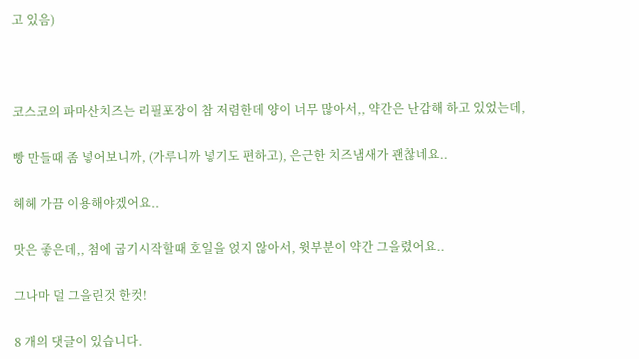고 있음)



코스코의 파마산치즈는 리필포장이 참 저렴한데 양이 너무 많아서,, 약간은 난감해 하고 있었는데,

빵 만들때 좀 넣어보니까, (가루니까 넣기도 편하고), 은근한 치즈냄새가 괜찮네요..

헤헤 가끔 이용해야겠어요..

맛은 좋은데,, 첨에 굽기시작할때 호일을 얹지 않아서, 윗부분이 약간 그을렸어요..

그나마 덜 그을린것 한컷!

8 개의 댓글이 있습니다.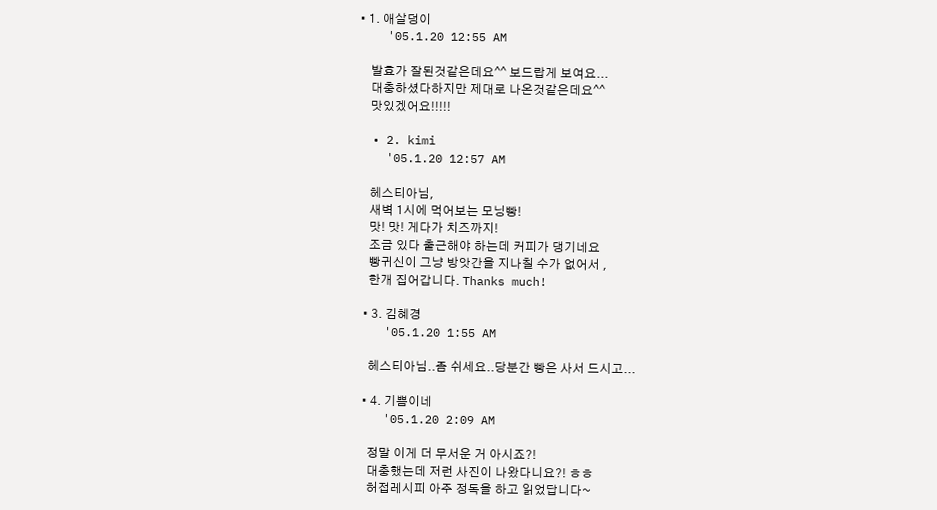• 1. 애살덩이
    '05.1.20 12:55 AM

    발효가 잘된것같은데요^^ 보드랍게 보여요...
    대충하셨다하지만 제대로 나온것같은데요^^
    맛있겠어요!!!!!

  • 2. kimi
    '05.1.20 12:57 AM

    헤스티아님,
    새벽 1시에 먹어보는 모닝빵!
    맛! 맛! 게다가 치즈까지!
    조금 있다 출근해야 하는데 커피가 댕기네요
    빵귀신이 그냥 방앗간을 지나칠 수가 없어서 ,
    한개 집어갑니다. Thanks much!

  • 3. 김혜경
    '05.1.20 1:55 AM

    헤스티아님..좀 쉬세요..당분간 빵은 사서 드시고...

  • 4. 기쁨이네
    '05.1.20 2:09 AM

    정말 이게 더 무서운 거 아시죠?!
    대충했는데 저런 사진이 나왔다니요?! ㅎㅎ
    허접레시피 아주 정독을 하고 읽었답니다~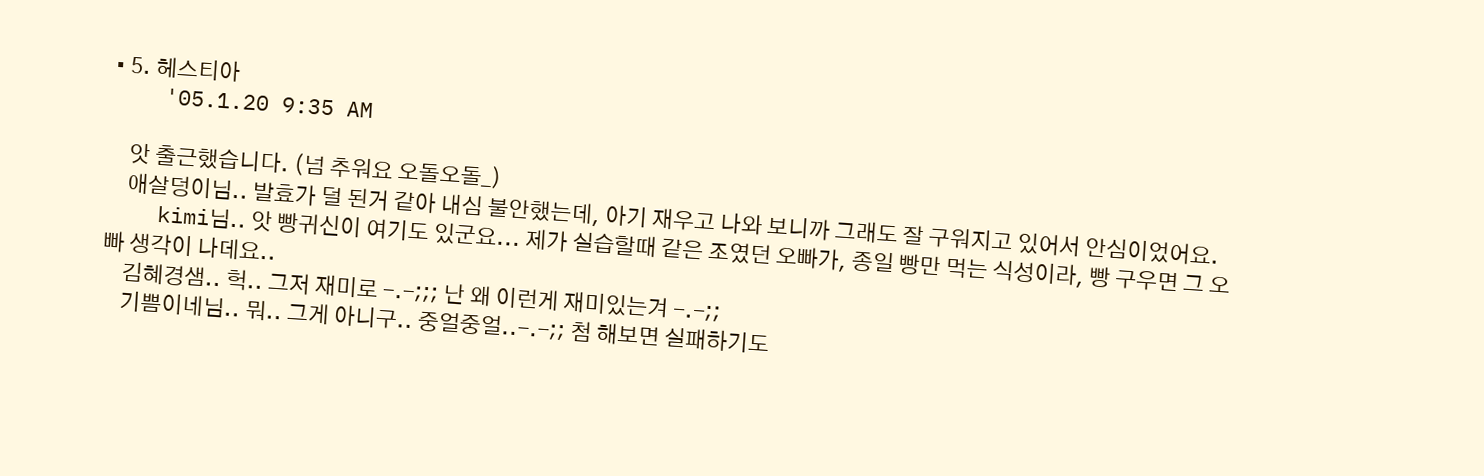• 5. 헤스티아
    '05.1.20 9:35 AM

    앗 출근했습니다. (넘 추워요 오돌오돌_)
    애살덩이님.. 발효가 덜 된거 같아 내심 불안했는데, 아기 재우고 나와 보니까 그래도 잘 구워지고 있어서 안심이었어요.
    kimi님.. 앗 빵귀신이 여기도 있군요... 제가 실습할때 같은 조였던 오빠가, 종일 빵만 먹는 식성이라, 빵 구우면 그 오빠 생각이 나데요..
    김혜경샘.. 헉.. 그저 재미로 -.-;;; 난 왜 이런게 재미있는겨 -.-;;
    기쁨이네님.. 뭐.. 그게 아니구.. 중얼중얼..-.-;; 첨 해보면 실패하기도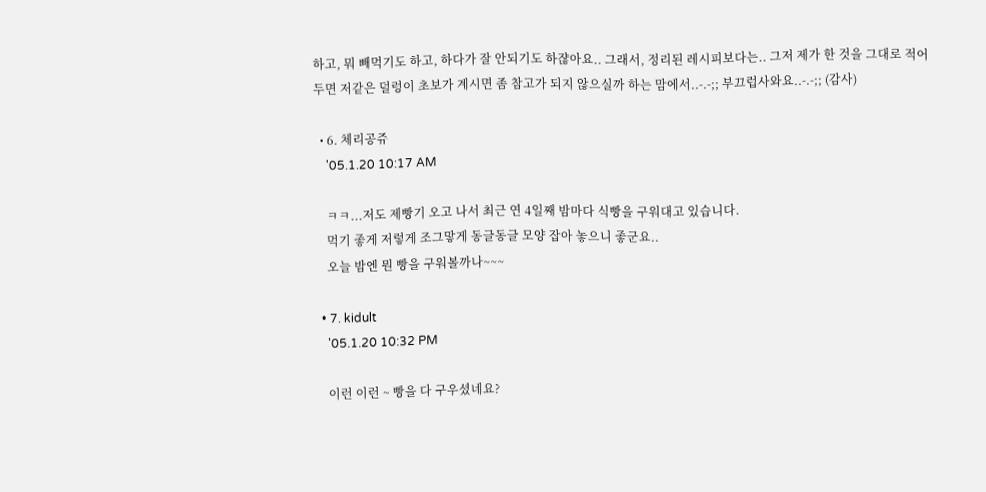하고, 뭐 빼먹기도 하고, 하다가 잘 안되기도 하쟎아요.. 그래서, 정리된 레시피보다는.. 그저 제가 한 것을 그대로 적어두면 저같은 덜렁이 초보가 계시면 좀 참고가 되지 않으실까 하는 맘에서..-.-;; 부끄럽사와요..-.-;; (감사)

  • 6. 체리공쥬
    '05.1.20 10:17 AM

    ㅋㅋ...저도 제빵기 오고 나서 최근 연 4일째 밤마다 식빵을 구워대고 있습니다.
    먹기 좋게 저렇게 조그맣게 동글동글 모양 잡아 놓으니 좋군요..
    오늘 밤엔 뭔 빵을 구워볼까나~~~

  • 7. kidult
    '05.1.20 10:32 PM

    이런 이런 ~ 빵을 다 구우셨네요?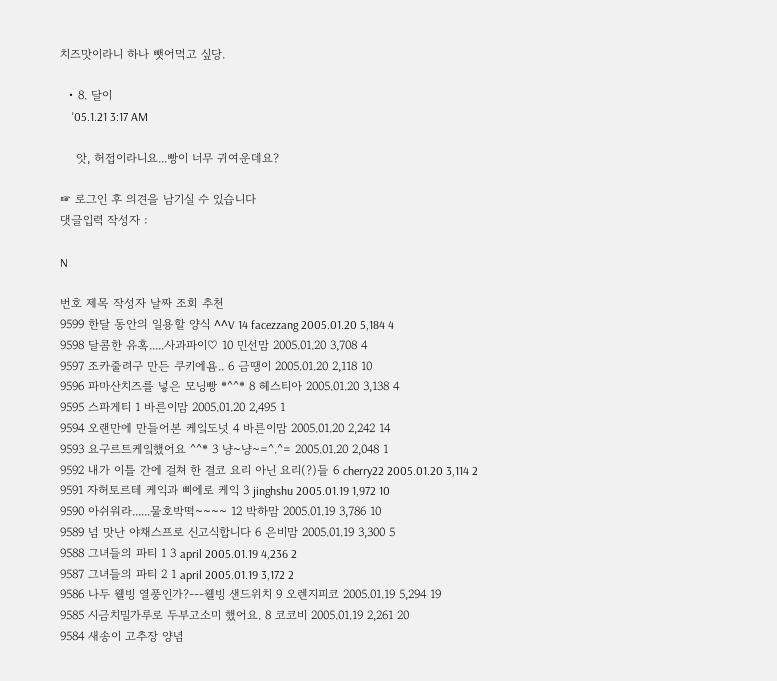치즈맛이라니 하나 뺏어먹고 싶당.

  • 8. 달이
    '05.1.21 3:17 AM

    앗, 허접이라니요...빵이 너무 귀여운데요?

☞ 로그인 후 의견을 남기실 수 있습니다
댓글입력 작성자 :

N

번호 제목 작성자 날짜 조회 추천
9599 한달 동안의 일용할 양식 ^^V 14 facezzang 2005.01.20 5,184 4
9598 달콤한 유혹.....사과파이♡ 10 민선맘 2005.01.20 3,708 4
9597 조카줄려구 만든 쿠키에욤.. 6 금땡이 2005.01.20 2,118 10
9596 파마산치즈를 넣은 모닝빵 *^^* 8 헤스티아 2005.01.20 3,138 4
9595 스파게티 1 바른이맘 2005.01.20 2,495 1
9594 오랜만에 만들어본 케잌도넛 4 바른이맘 2005.01.20 2,242 14
9593 요구르트케잌했어요 ^^* 3 냥~냥~=^.^= 2005.01.20 2,048 1
9592 내가 이틀 간에 걸쳐 한 결코 요리 아닌 요리(?)들 6 cherry22 2005.01.20 3,114 2
9591 자허토르테 케익과 삐에로 케익 3 jinghshu 2005.01.19 1,972 10
9590 아쉬워라......물호박떡~~~~ 12 박하맘 2005.01.19 3,786 10
9589 넘 맛난 야채스프로 신고식합니다 6 은비맘 2005.01.19 3,300 5
9588 그녀들의 파티 1 3 april 2005.01.19 4,236 2
9587 그녀들의 파티 2 1 april 2005.01.19 3,172 2
9586 나두 웰빙 열풍인가?---웰빙 샌드위치 9 오렌지피코 2005.01.19 5,294 19
9585 시금치밀가루로 두부고소미 했어요. 8 코코비 2005.01.19 2,261 20
9584 새송이 고추장 양념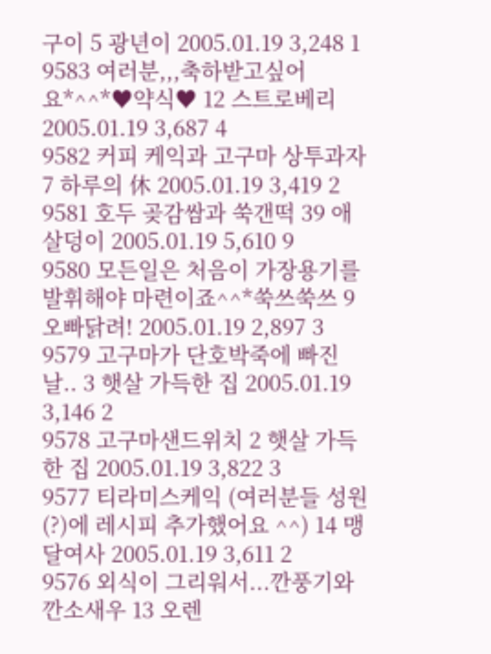구이 5 광년이 2005.01.19 3,248 1
9583 여러분,,,축하받고싶어요*^^*♥약식♥ 12 스트로베리 2005.01.19 3,687 4
9582 커피 케익과 고구마 상투과자 7 하루의 休 2005.01.19 3,419 2
9581 호두 곶감쌈과 쑥갠떡 39 애살덩이 2005.01.19 5,610 9
9580 모든일은 처음이 가장용기를 발휘해야 마련이죠^^*쑥쓰쑥쓰 9 오빠닭려! 2005.01.19 2,897 3
9579 고구마가 단호박죽에 빠진 날.. 3 햇살 가득한 집 2005.01.19 3,146 2
9578 고구마샌드위치 2 햇살 가득한 집 2005.01.19 3,822 3
9577 티라미스케익 (여러분들 성원(?)에 레시피 추가했어요 ^^) 14 맹달여사 2005.01.19 3,611 2
9576 외식이 그리워서...깐풍기와 깐소새우 13 오렌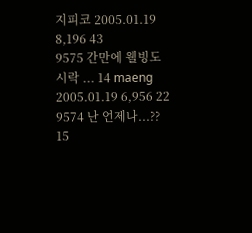지피코 2005.01.19 8,196 43
9575 간만에 웰빙도시락 ... 14 maeng 2005.01.19 6,956 22
9574 난 언제나...?? 15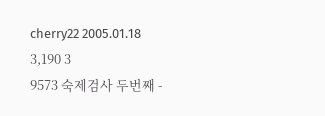cherry22 2005.01.18 3,190 3
9573 숙제검사 두번째 -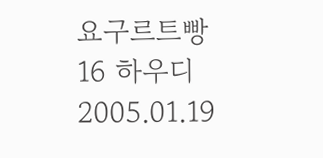요구르트빵 16 하우디 2005.01.19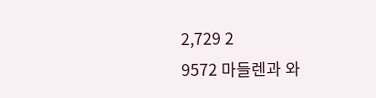2,729 2
9572 마들렌과 와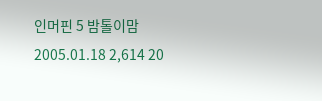인머핀 5 밤톨이맘 2005.01.18 2,614 20